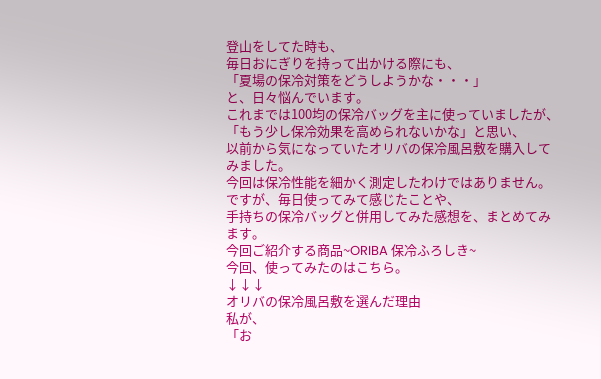登山をしてた時も、
毎日おにぎりを持って出かける際にも、
「夏場の保冷対策をどうしようかな・・・」
と、日々悩んでいます。
これまでは100均の保冷バッグを主に使っていましたが、
「もう少し保冷効果を高められないかな」と思い、
以前から気になっていたオリバの保冷風呂敷を購入してみました。
今回は保冷性能を細かく測定したわけではありません。
ですが、毎日使ってみて感じたことや、
手持ちの保冷バッグと併用してみた感想を、まとめてみます。
今回ご紹介する商品~ORIBA 保冷ふろしき~
今回、使ってみたのはこちら。
↓↓↓
オリバの保冷風呂敷を選んだ理由
私が、
「お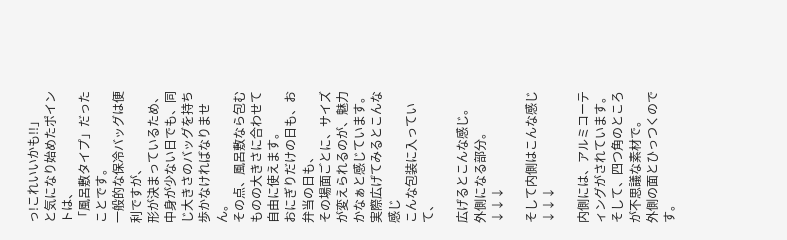っ!これいいかも!!」
と気になり始めたポイントは、
「風呂敷タイプ」だったことです。
一般的な保冷バッグは便利ですが、
形が決まっているため、
中身が少ない日でも、同じ大きさのバッグを持ち歩かなければなりません。
その点、風呂敷なら包むものの大きさに合わせて自由に使えます。
おにぎりだけの日も、お弁当の日も、
その場面ごとに、サイズが変えられるのが、魅力かなぁと感じています。
実際広げてみるとこんな感じ
こんな包装に入っていて、

広げるとこんな感じ。
外側になる部分。
↓↓↓

そして内側はこんな感じ
↓↓↓

内側には、アルミコーティングがされています。
そして、四つ角のところが不思議な素材で。
外側の面とひっつくのです。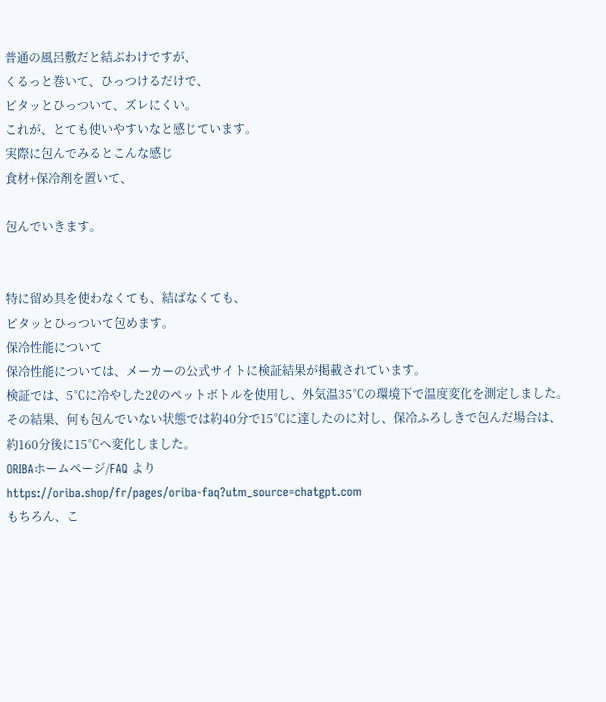普通の風呂敷だと結ぶわけですが、
くるっと巻いて、ひっつけるだけで、
ピタッとひっついて、ズレにくい。
これが、とても使いやすいなと感じています。
実際に包んでみるとこんな感じ
食材+保冷剤を置いて、

包んでいきます。


特に留め具を使わなくても、結ばなくても、
ピタッとひっついて包めます。
保冷性能について
保冷性能については、メーカーの公式サイトに検証結果が掲載されています。
検証では、5℃に冷やした2ℓのペットボトルを使用し、外気温35℃の環境下で温度変化を測定しました。その結果、何も包んでいない状態では約40分で15℃に達したのに対し、保冷ふろしきで包んだ場合は、約160分後に15℃へ変化しました。
ORIBAホームページ/FAQ より
https://oriba.shop/fr/pages/oriba-faq?utm_source=chatgpt.com
もちろん、こ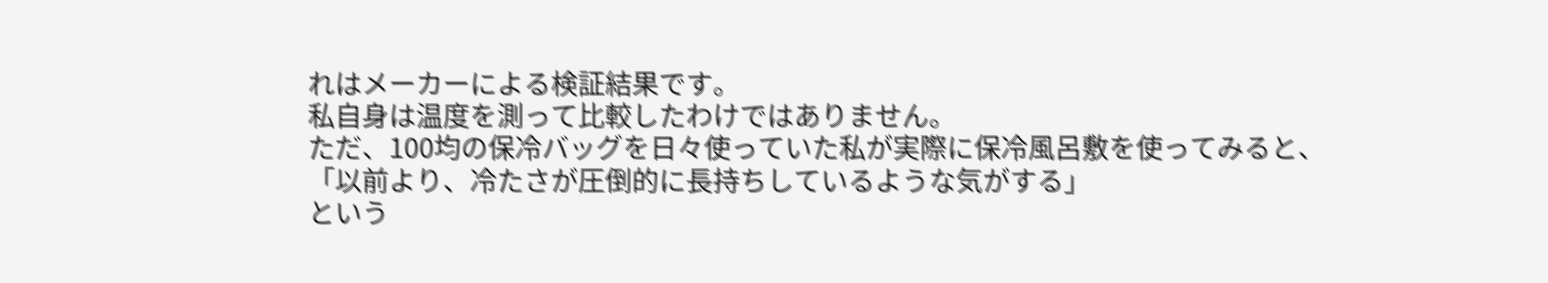れはメーカーによる検証結果です。
私自身は温度を測って比較したわけではありません。
ただ、100均の保冷バッグを日々使っていた私が実際に保冷風呂敷を使ってみると、
「以前より、冷たさが圧倒的に長持ちしているような気がする」
という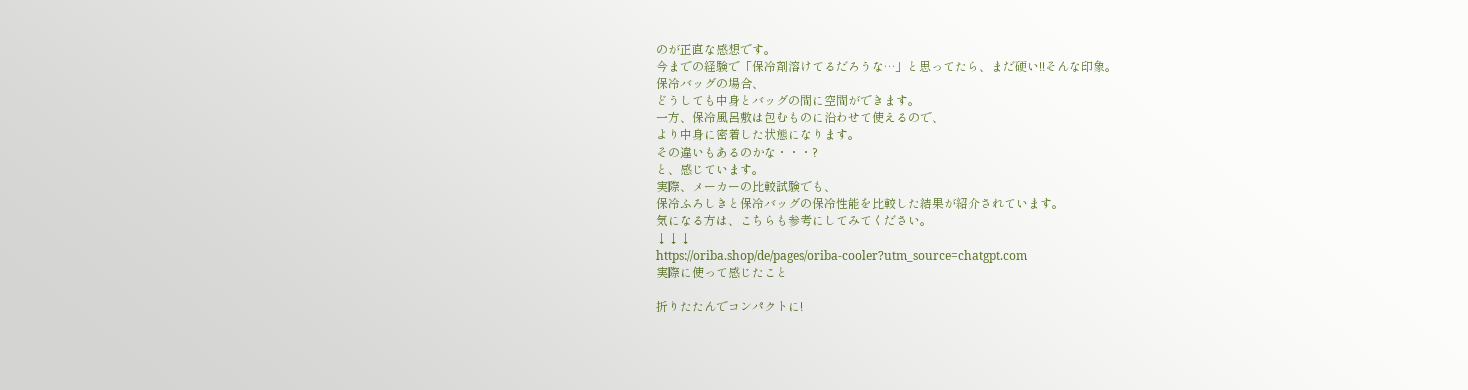のが正直な感想です。
今までの経験で「保冷剤溶けてるだろうな…」と思ってたら、まだ硬い!!そんな印象。
保冷バッグの場合、
どうしても中身とバッグの間に空間ができます。
一方、保冷風呂敷は包むものに沿わせて使えるので、
より中身に密着した状態になります。
その違いもあるのかな・・・?
と、感じています。
実際、メーカーの比較試験でも、
保冷ふろしきと保冷バッグの保冷性能を比較した結果が紹介されています。
気になる方は、こちらも参考にしてみてください。
↓↓↓
https://oriba.shop/de/pages/oriba-cooler?utm_source=chatgpt.com
実際に使って感じたこと

折りたたんでコンパクトに!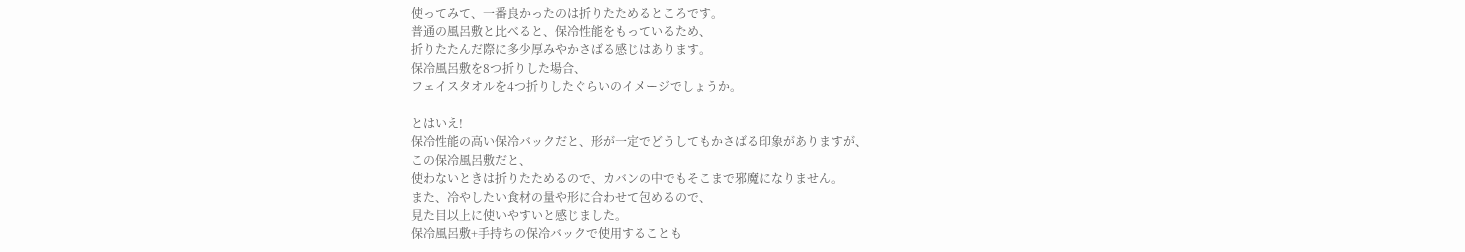使ってみて、一番良かったのは折りたためるところです。
普通の風呂敷と比べると、保冷性能をもっているため、
折りたたんだ際に多少厚みやかさばる感じはあります。
保冷風呂敷を8つ折りした場合、
フェイスタオルを4つ折りしたぐらいのイメージでしょうか。

とはいえ!
保冷性能の高い保冷バックだと、形が一定でどうしてもかさばる印象がありますが、
この保冷風呂敷だと、
使わないときは折りたためるので、カバンの中でもそこまで邪魔になりません。
また、冷やしたい食材の量や形に合わせて包めるので、
見た目以上に使いやすいと感じました。
保冷風呂敷+手持ちの保冷バックで使用することも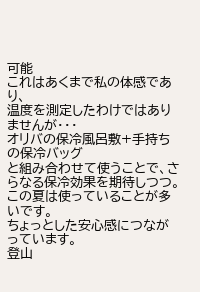可能
これはあくまで私の体感であり、
温度を測定したわけではありませんが・・・
オリバの保冷風呂敷+手持ちの保冷バッグ
と組み合わせて使うことで、さらなる保冷効果を期待しつつ。
この夏は使っていることが多いです。
ちょっとした安心感につながっています。
登山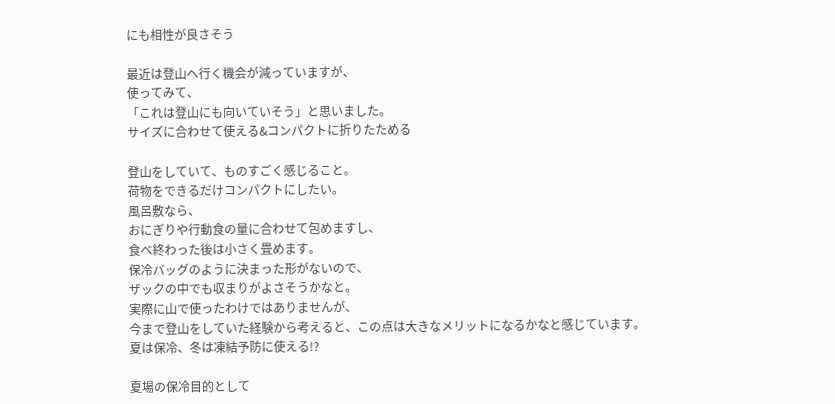にも相性が良さそう

最近は登山へ行く機会が減っていますが、
使ってみて、
「これは登山にも向いていそう」と思いました。
サイズに合わせて使える&コンパクトに折りたためる

登山をしていて、ものすごく感じること。
荷物をできるだけコンパクトにしたい。
風呂敷なら、
おにぎりや行動食の量に合わせて包めますし、
食べ終わった後は小さく畳めます。
保冷バッグのように決まった形がないので、
ザックの中でも収まりがよさそうかなと。
実際に山で使ったわけではありませんが、
今まで登山をしていた経験から考えると、この点は大きなメリットになるかなと感じています。
夏は保冷、冬は凍結予防に使える!?

夏場の保冷目的として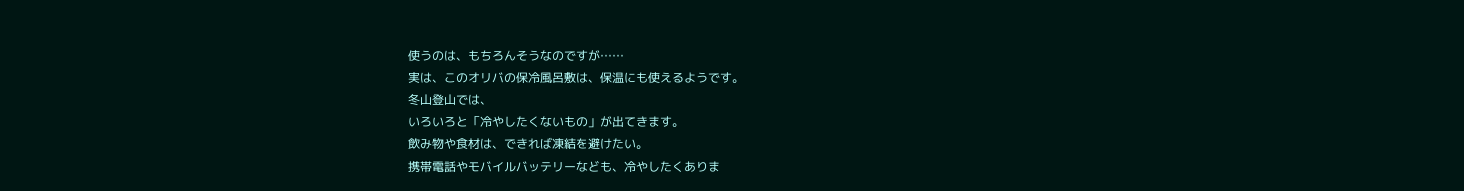使うのは、もちろんそうなのですが……
実は、このオリバの保冷風呂敷は、保温にも使えるようです。
冬山登山では、
いろいろと「冷やしたくないもの」が出てきます。
飲み物や食材は、できれば凍結を避けたい。
携帯電話やモバイルバッテリーなども、冷やしたくありま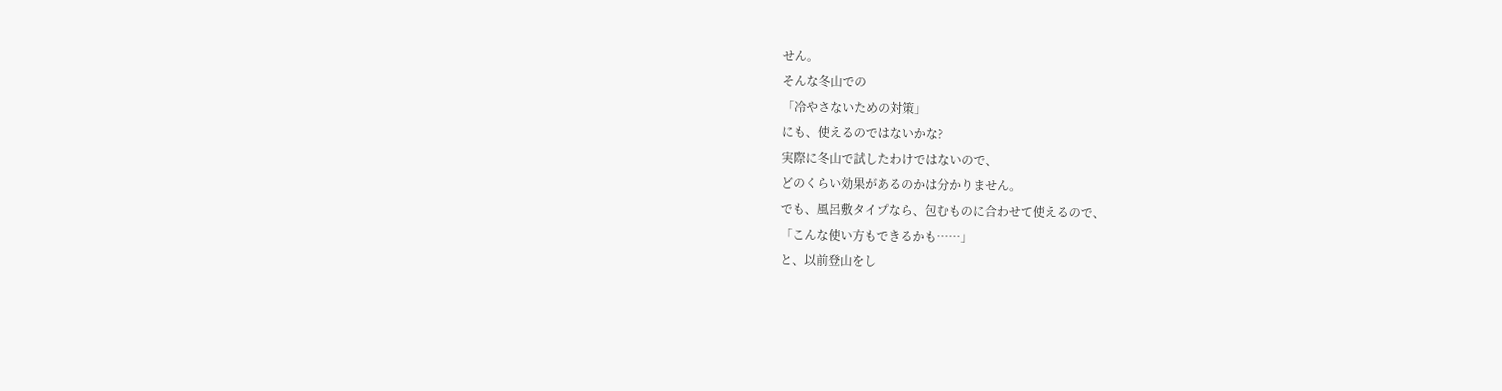せん。
そんな冬山での
「冷やさないための対策」
にも、使えるのではないかな?
実際に冬山で試したわけではないので、
どのくらい効果があるのかは分かりません。
でも、風呂敷タイプなら、包むものに合わせて使えるので、
「こんな使い方もできるかも……」
と、以前登山をし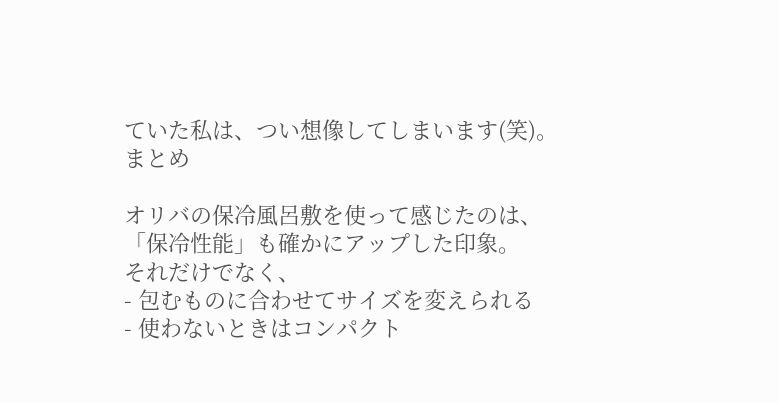ていた私は、つい想像してしまいます(笑)。
まとめ

オリバの保冷風呂敷を使って感じたのは、
「保冷性能」も確かにアップした印象。
それだけでなく、
- 包むものに合わせてサイズを変えられる
- 使わないときはコンパクト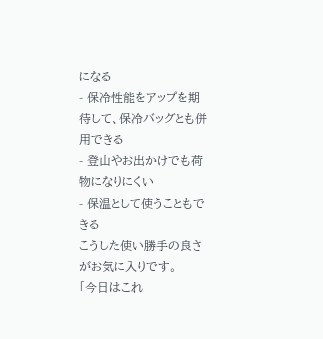になる
- 保冷性能をアップを期待して、保冷バッグとも併用できる
- 登山やお出かけでも荷物になりにくい
- 保温として使うこともできる
こうした使い勝手の良さがお気に入りです。
「今日はこれ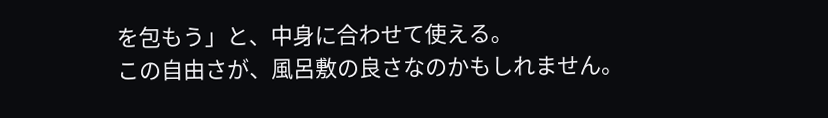を包もう」と、中身に合わせて使える。
この自由さが、風呂敷の良さなのかもしれません。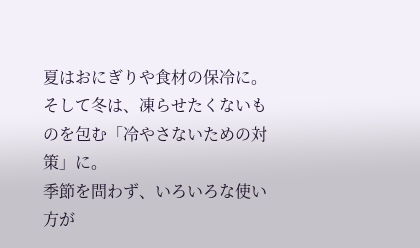夏はおにぎりや食材の保冷に。
そして冬は、凍らせたくないものを包む「冷やさないための対策」に。
季節を問わず、いろいろな使い方が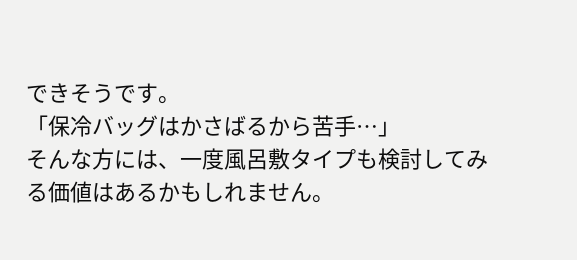できそうです。
「保冷バッグはかさばるから苦手…」
そんな方には、一度風呂敷タイプも検討してみる価値はあるかもしれません。